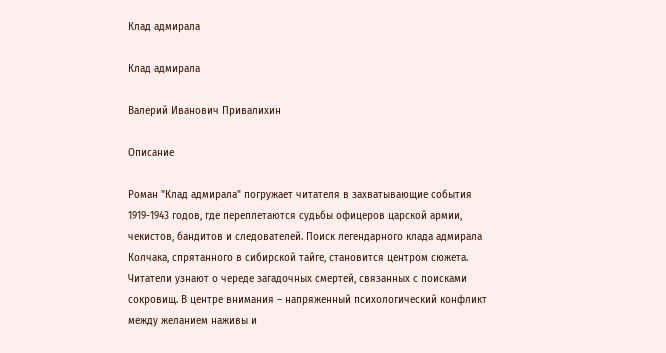Клад адмирала

Клад адмирала

Валерий Иванович Привалихин

Описание

Роман "Клад адмирала" погружает читателя в захватывающие события 1919-1943 годов, где переплетаются судьбы офицеров царской армии, чекистов, бандитов и следователей. Поиск легендарного клада адмирала Колчака, спрятанного в сибирской тайге, становится центром сюжета. Читатели узнают о череде загадочных смертей, связанных с поисками сокровищ. В центре внимания – напряженный психологический конфликт между желанием наживы и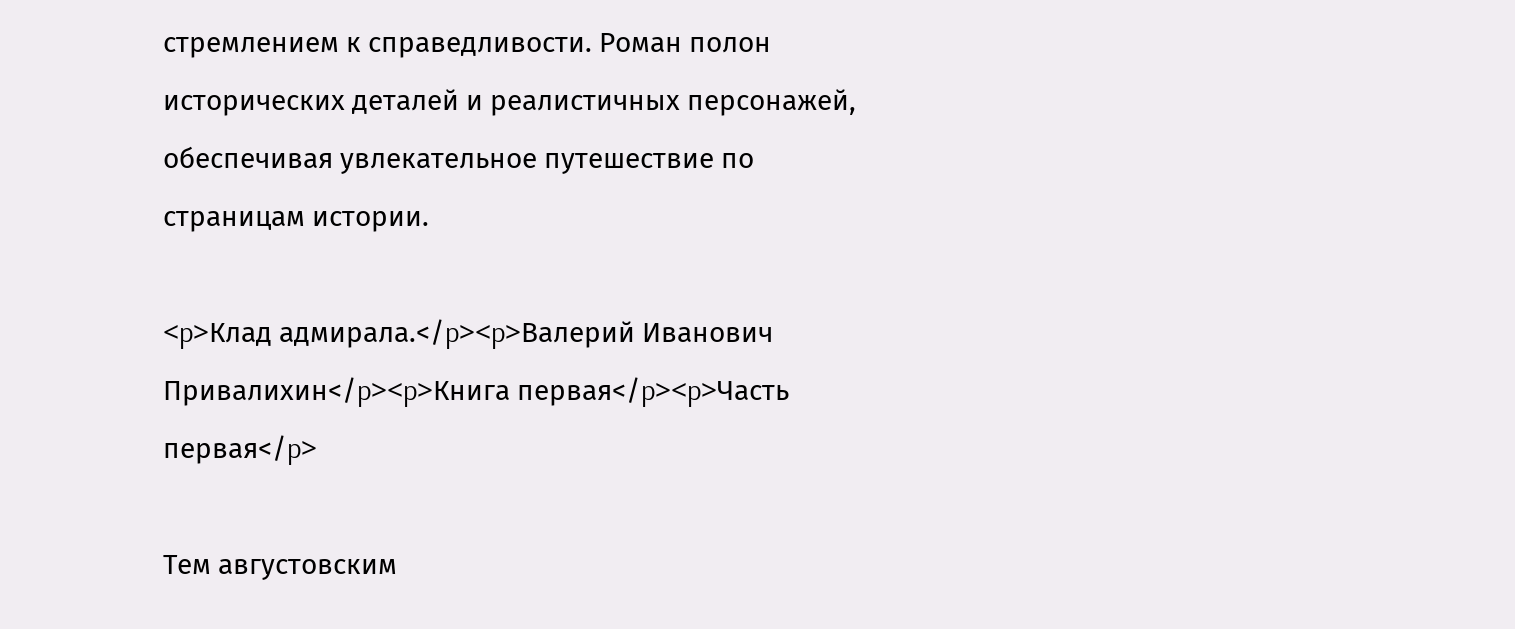стремлением к справедливости. Роман полон исторических деталей и реалистичных персонажей, обеспечивая увлекательное путешествие по страницам истории.

<p>Клад адмирала.</p><p>Валерий Иванович Привалихин</p><p>Книга первая</p><p>Часть первая</p>

Тем августовским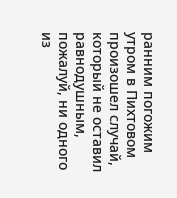ранним погожим утром в Пихтовом произошел случай, который не оставил равнодушным, пожалуй, ни одного из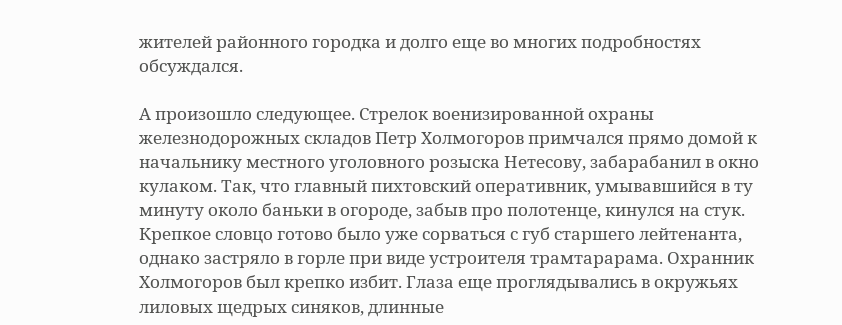жителей районного городка и долго еще во многих подробностях обсуждался.

А произошло следующее. Стрелок военизированной охраны железнодорожных складов Петр Холмогоров примчался прямо домой к начальнику местного уголовного розыска Нетесову, забарабанил в окно кулаком. Так, что главный пихтовский оперативник, умывавшийся в ту минуту около баньки в огороде, забыв про полотенце, кинулся на стук. Крепкое словцо готово было уже сорваться с губ старшего лейтенанта, однако застряло в горле при виде устроителя трамтарарама. Охранник Холмогоров был крепко избит. Глаза еще проглядывались в окружьях лиловых щедрых синяков, длинные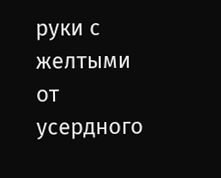руки с желтыми от усердного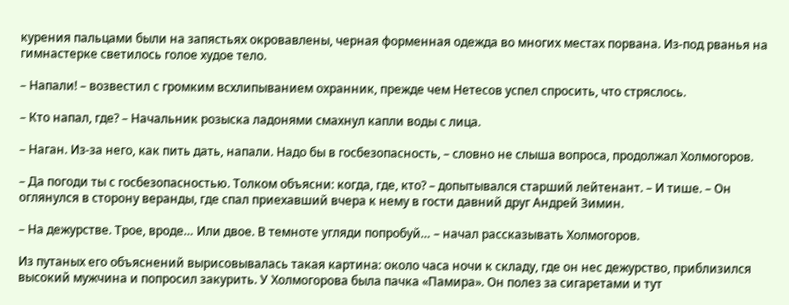курения пальцами были на запястьях окровавлены, черная форменная одежда во многих местах порвана. Из‑под рванья на гимнастерке светилось голое худое тело.

– Напали! – возвестил с громким всхлипыванием охранник, прежде чем Нетесов успел спросить, что стряслось.

– Кто напал, где? – Начальник розыска ладонями смахнул капли воды с лица.

– Наган. Из‑за него, как пить дать, напали. Надо бы в госбезопасность, – словно не слыша вопроса, продолжал Холмогоров.

– Да погоди ты с госбезопасностью. Толком объясни: когда, где, кто? – допытывался старший лейтенант. – И тише. – Он оглянулся в сторону веранды, где спал приехавший вчера к нему в гости давний друг Андрей Зимин.

– На дежурстве. Трое, вроде… Или двое. В темноте угляди попробуй… – начал рассказывать Холмогоров.

Из путаных его объяснений вырисовывалась такая картина: около часа ночи к складу, где он нес дежурство, приблизился высокий мужчина и попросил закурить. У Холмогорова была пачка «Памира». Он полез за сигаретами и тут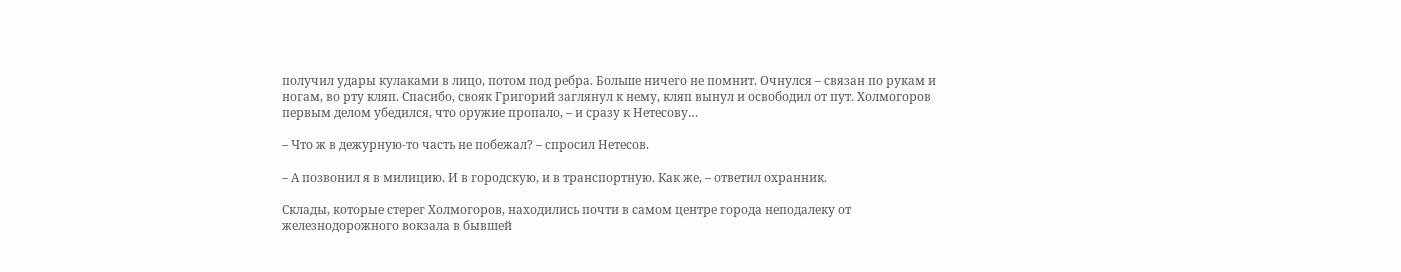получил удары кулаками в лицо, потом под ребра. Больше ничего не помнит. Очнулся – связан по рукам и ногам, во рту кляп. Спасибо, свояк Григорий заглянул к нему, кляп вынул и освободил от пут. Холмогоров первым делом убедился, что оружие пропало, – и сразу к Нетесову…

– Что ж в дежурную‑то часть не побежал? – спросил Нетесов.

– А позвонил я в милицию. И в городскую, и в транспортную. Как же, – ответил охранник.

Склады, которые стерег Холмогоров, находились почти в самом центре города неподалеку от железнодорожного вокзала в бывшей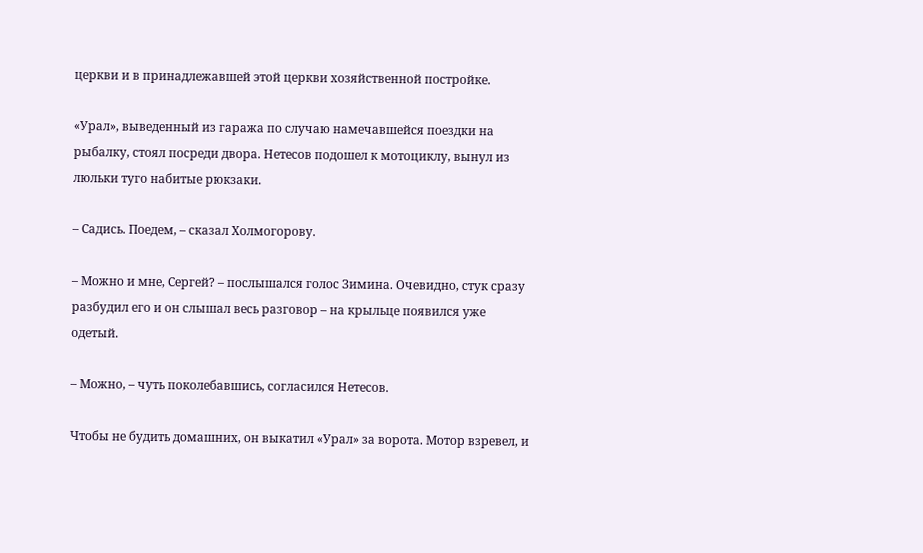церкви и в принадлежавшей этой церкви хозяйственной постройке.

«Урал», выведенный из гаража по случаю намечавшейся поездки на рыбалку, стоял посреди двора. Нетесов подошел к мотоциклу, вынул из люльки туго набитые рюкзаки.

– Садись. Поедем, – сказал Холмогорову.

– Можно и мне, Сергей? – послышался голос Зимина. Очевидно, стук сразу разбудил его и он слышал весь разговор – на крыльце появился уже одетый.

– Можно, – чуть поколебавшись, согласился Нетесов.

Чтобы не будить домашних, он выкатил «Урал» за ворота. Мотор взревел, и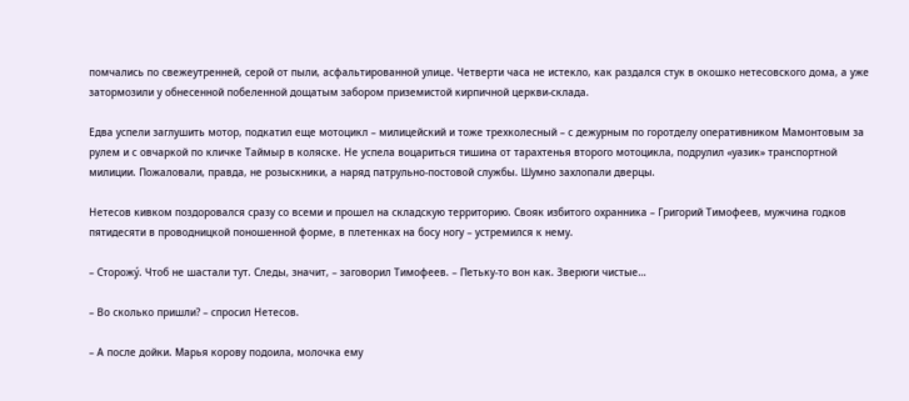помчались по свежеутренней, серой от пыли, асфальтированной улице. Четверти часа не истекло, как раздался стук в окошко нетесовского дома, а уже затормозили у обнесенной побеленной дощатым забором приземистой кирпичной церкви‑склада.

Едва успели заглушить мотор, подкатил еще мотоцикл – милицейский и тоже трехколесный – с дежурным по горотделу оперативником Мамонтовым за рулем и с овчаркой по кличке Таймыр в коляске. Не успела воцариться тишина от тарахтенья второго мотоцикла, подрулил «уазик» транспортной милиции. Пожаловали, правда, не розыскники, а наряд патрульно‑постовой службы. Шумно захлопали дверцы.

Нетесов кивком поздоровался сразу со всеми и прошел на складскую территорию. Свояк избитого охранника – Григорий Тимофеев, мужчина годков пятидесяти в проводницкой поношенной форме, в плетенках на босу ногу – устремился к нему.

– Сторожý. Чтоб не шастали тут. Следы, значит, – заговорил Тимофеев. – Петьку‑то вон как. Зверюги чистые…

– Во сколько пришли? – спросил Нетесов.

– А после дойки. Марья корову подоила, молочка ему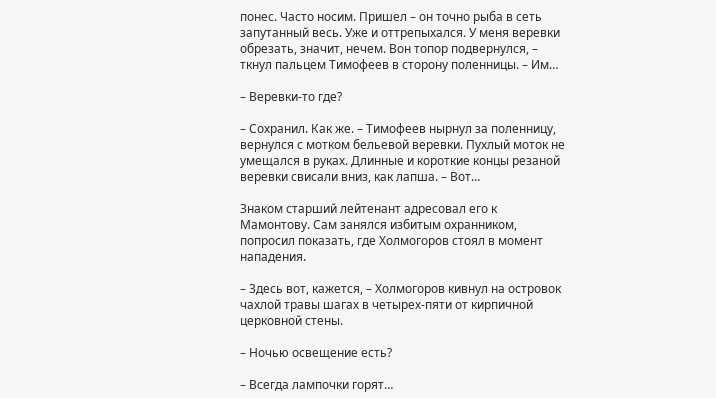понес. Часто носим. Пришел – он точно рыба в сеть запутанный весь. Уже и оттрепыхался. У меня веревки обрезать, значит, нечем. Вон топор подвернулся, – ткнул пальцем Тимофеев в сторону поленницы. – Им…

– Веревки‑то где?

– Сохранил. Как же. – Тимофеев нырнул за поленницу, вернулся с мотком бельевой веревки. Пухлый моток не умещался в руках. Длинные и короткие концы резаной веревки свисали вниз, как лапша. – Вот…

Знаком старший лейтенант адресовал его к Мамонтову. Сам занялся избитым охранником, попросил показать, где Холмогоров стоял в момент нападения.

– Здесь вот, кажется, – Холмогоров кивнул на островок чахлой травы шагах в четырех‑пяти от кирпичной церковной стены.

– Ночью освещение есть?

– Всегда лампочки горят…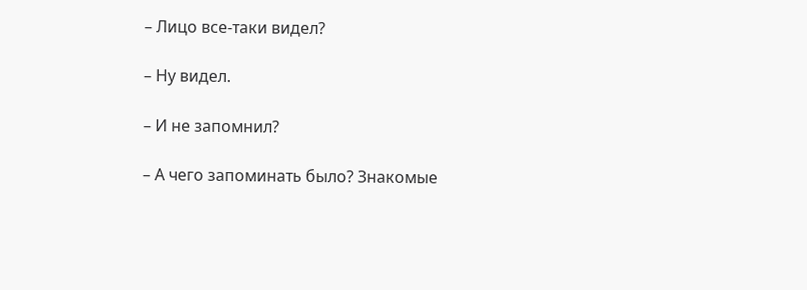– Лицо все‑таки видел?

– Ну видел.

– И не запомнил?

– А чего запоминать было? Знакомые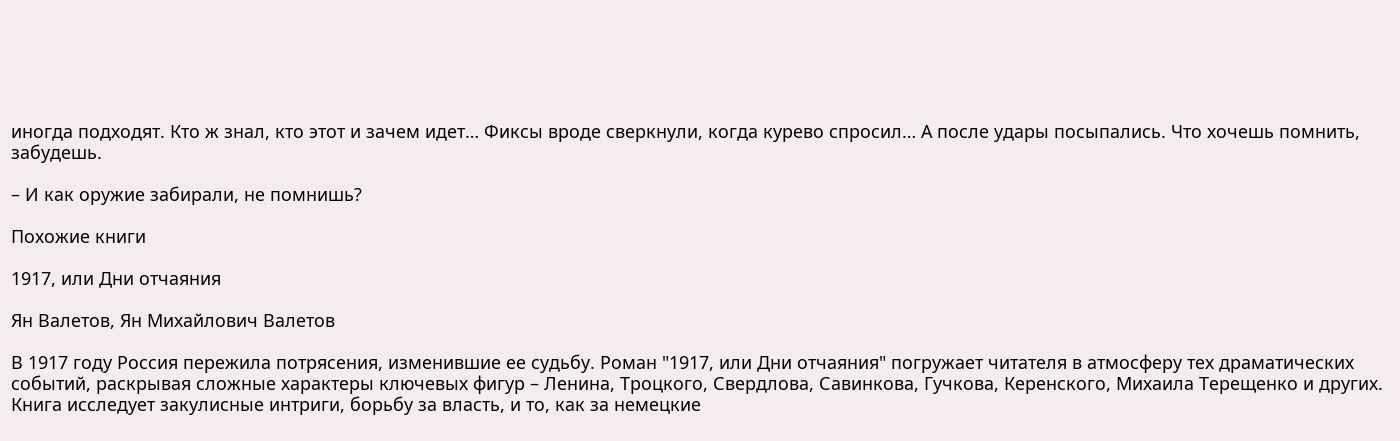иногда подходят. Кто ж знал, кто этот и зачем идет… Фиксы вроде сверкнули, когда курево спросил… А после удары посыпались. Что хочешь помнить, забудешь.

– И как оружие забирали, не помнишь?

Похожие книги

1917, или Дни отчаяния

Ян Валетов, Ян Михайлович Валетов

В 1917 году Россия пережила потрясения, изменившие ее судьбу. Роман "1917, или Дни отчаяния" погружает читателя в атмосферу тех драматических событий, раскрывая сложные характеры ключевых фигур – Ленина, Троцкого, Свердлова, Савинкова, Гучкова, Керенского, Михаила Терещенко и других. Книга исследует закулисные интриги, борьбу за власть, и то, как за немецкие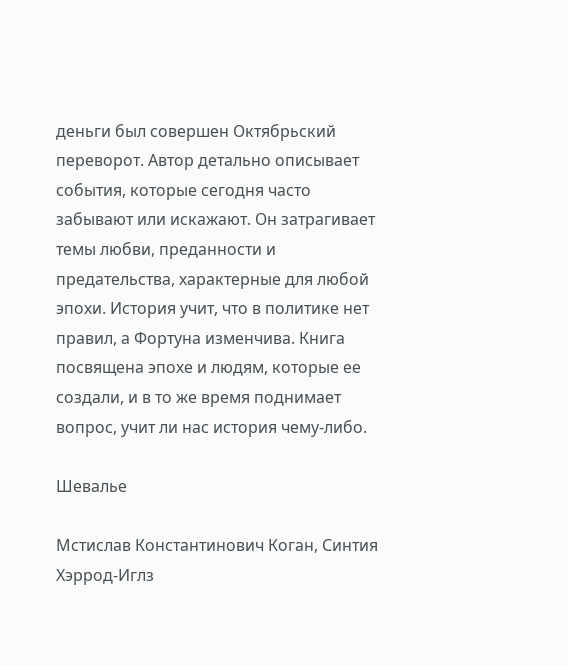деньги был совершен Октябрьский переворот. Автор детально описывает события, которые сегодня часто забывают или искажают. Он затрагивает темы любви, преданности и предательства, характерные для любой эпохи. История учит, что в политике нет правил, а Фортуна изменчива. Книга посвящена эпохе и людям, которые ее создали, и в то же время поднимает вопрос, учит ли нас история чему-либо.

Шевалье

Мстислав Константинович Коган, Синтия Хэррод-Иглз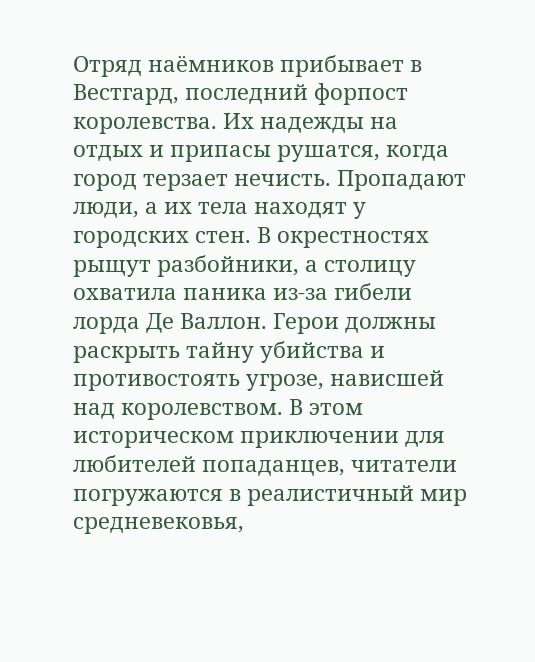Отряд наёмников прибывает в Вестгард, последний форпост королевства. Их надежды на отдых и припасы рушатся, когда город терзает нечисть. Пропадают люди, а их тела находят у городских стен. В окрестностях рыщут разбойники, а столицу охватила паника из-за гибели лорда Де Валлон. Герои должны раскрыть тайну убийства и противостоять угрозе, нависшей над королевством. В этом историческом приключении для любителей попаданцев, читатели погружаются в реалистичный мир средневековья,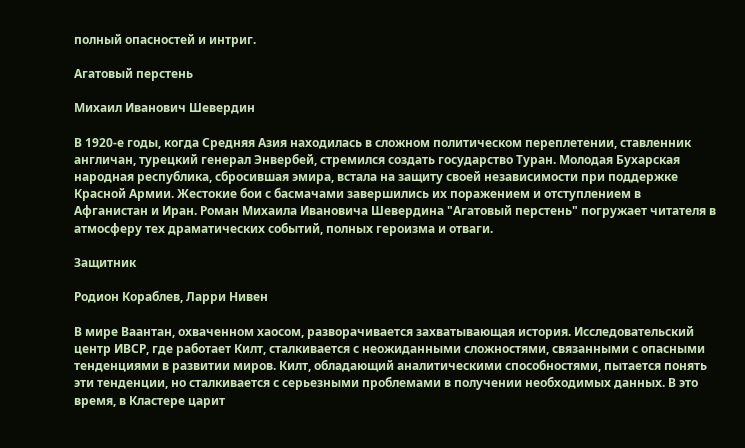полный опасностей и интриг.

Агатовый перстень

Михаил Иванович Шевердин

В 1920-е годы, когда Средняя Азия находилась в сложном политическом переплетении, ставленник англичан, турецкий генерал Энвербей, стремился создать государство Туран. Молодая Бухарская народная республика, сбросившая эмира, встала на защиту своей независимости при поддержке Красной Армии. Жестокие бои с басмачами завершились их поражением и отступлением в Афганистан и Иран. Роман Михаила Ивановича Шевердина "Агатовый перстень" погружает читателя в атмосферу тех драматических событий, полных героизма и отваги.

Защитник

Родион Кораблев, Ларри Нивен

В мире Ваантан, охваченном хаосом, разворачивается захватывающая история. Исследовательский центр ИВСР, где работает Килт, сталкивается с неожиданными сложностями, связанными с опасными тенденциями в развитии миров. Килт, обладающий аналитическими способностями, пытается понять эти тенденции, но сталкивается с серьезными проблемами в получении необходимых данных. В это время, в Кластере царит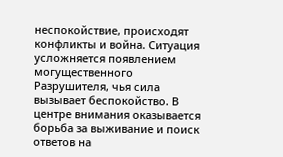неспокойствие, происходят конфликты и война. Ситуация усложняется появлением могущественного Разрушителя, чья сила вызывает беспокойство. В центре внимания оказывается борьба за выживание и поиск ответов на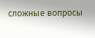сложные вопросы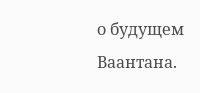о будущем Ваантана.